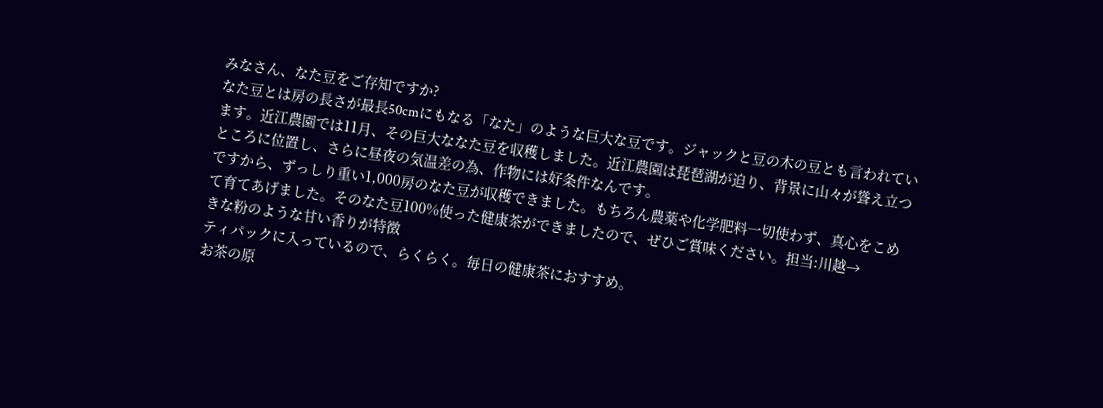みなさん、なた豆をご存知ですか?
なた豆とは房の長さが最長50cmにもなる「なた」のような巨大な豆です。ジャックと豆の木の豆とも言われています。近江農園では11月、その巨大ななた豆を収穫しました。近江農園は琵琶湖が迫り、背景に山々が聳え立つところに位置し、さらに昼夜の気温差の為、作物には好条件なんです。
ですから、ずっしり重い1,000房のなた豆が収穫できました。もちろん農薬や化学肥料一切使わず、真心をこめて育てあげました。そのなた豆100%使った健康茶ができましたので、ぜひご賞味ください。担当:川越→
きな粉のような甘い香りが特徴
ティパックに入っているので、らくらく。毎日の健康茶におすすめ。
お茶の原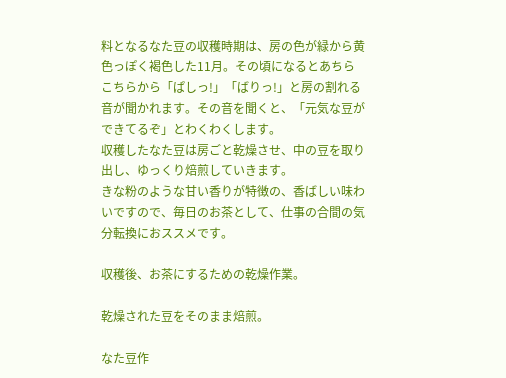料となるなた豆の収穫時期は、房の色が緑から黄色っぽく褐色した11月。その頃になるとあちらこちらから「ぱしっ!」「ばりっ!」と房の割れる音が聞かれます。その音を聞くと、「元気な豆ができてるぞ」とわくわくします。
収穫したなた豆は房ごと乾燥させ、中の豆を取り出し、ゆっくり焙煎していきます。
きな粉のような甘い香りが特徴の、香ばしい味わいですので、毎日のお茶として、仕事の合間の気分転換におススメです。

収穫後、お茶にするための乾燥作業。

乾燥された豆をそのまま焙煎。

なた豆作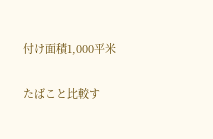付け面積1,000平米

たばこと比較す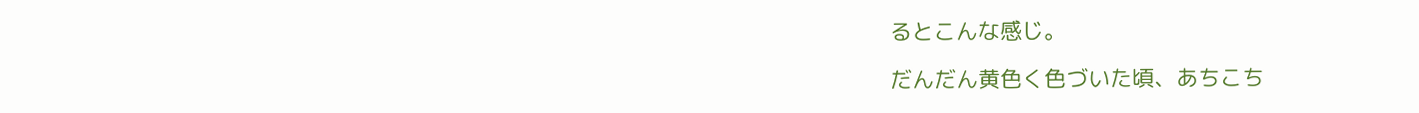るとこんな感じ。

だんだん黄色く色づいた頃、あちこち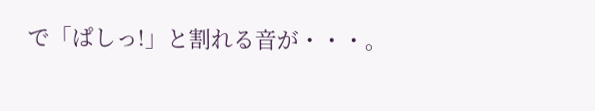で「ぱしっ!」と割れる音が・・・。